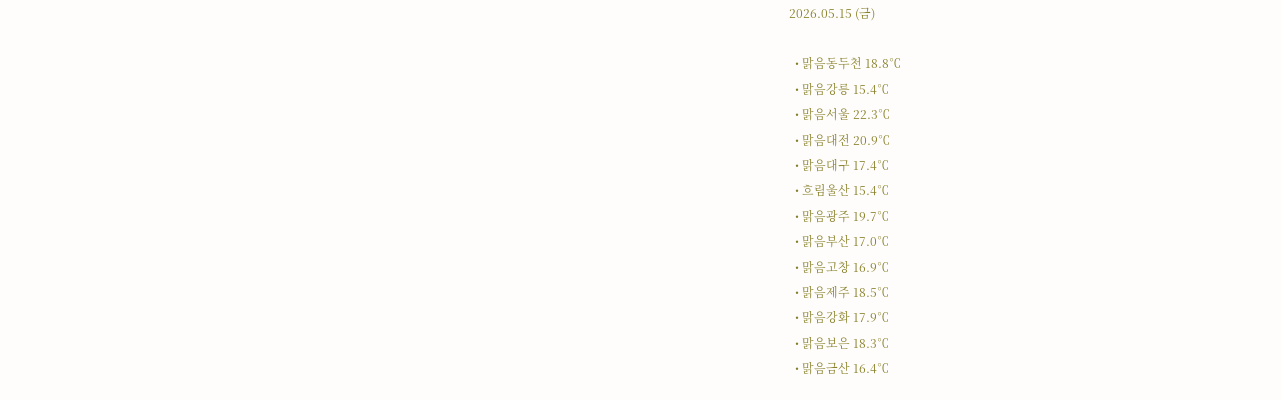2026.05.15 (금)

  • 맑음동두천 18.8℃
  • 맑음강릉 15.4℃
  • 맑음서울 22.3℃
  • 맑음대전 20.9℃
  • 맑음대구 17.4℃
  • 흐림울산 15.4℃
  • 맑음광주 19.7℃
  • 맑음부산 17.0℃
  • 맑음고창 16.9℃
  • 맑음제주 18.5℃
  • 맑음강화 17.9℃
  • 맑음보은 18.3℃
  • 맑음금산 16.4℃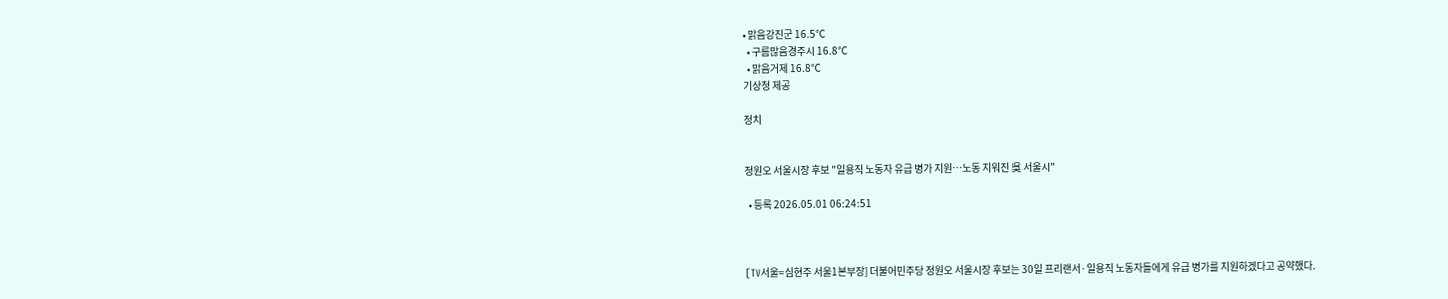• 맑음강진군 16.5℃
  • 구름많음경주시 16.8℃
  • 맑음거제 16.8℃
기상청 제공

정치


정원오 서울시장 후보 "일용직 노동자 유급 병가 지원…노동 지워진 吳 서울시"

  • 등록 2026.05.01 06:24:51



[TV서울=심현주 서울1본부장] 더불어민주당 정원오 서울시장 후보는 30일 프리랜서·일용직 노동자들에게 유급 병가를 지원하겠다고 공약했다.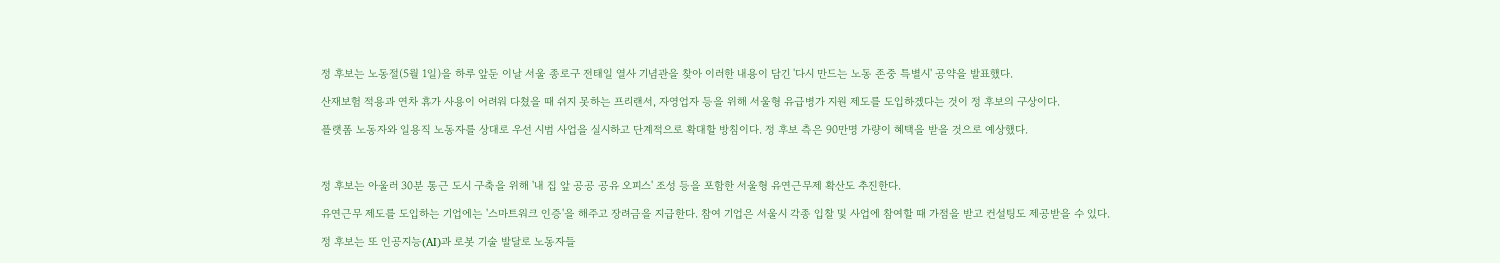정 후보는 노동절(5월 1일)을 하루 앞둔 이날 서울 종로구 전태일 열사 기념관을 찾아 이러한 내용이 담긴 '다시 만드는 노동 존중 특별시' 공약을 발표했다.

산재보험 적용과 연차 휴가 사용이 어려워 다쳤을 때 쉬지 못하는 프리랜서, 자영업자 등을 위해 서울형 유급병가 지원 제도를 도입하겠다는 것이 정 후보의 구상이다.

플랫폼 노동자와 일용직 노동자를 상대로 우선 시범 사업을 실시하고 단계적으로 확대할 방침이다. 정 후보 측은 90만명 가량이 혜택을 받을 것으로 예상했다.



정 후보는 아울러 30분 통근 도시 구축을 위해 '내 집 앞 공공 공유 오피스' 조성 등을 포함한 서울형 유연근무제 확산도 추진한다.

유연근무 제도를 도입하는 기업에는 '스마트워크 인증'을 해주고 장려금을 지급한다. 참여 기업은 서울시 각종 입찰 및 사업에 참여할 때 가점을 받고 컨설팅도 제공받을 수 있다.

정 후보는 또 인공지능(AI)과 로봇 기술 발달로 노동자들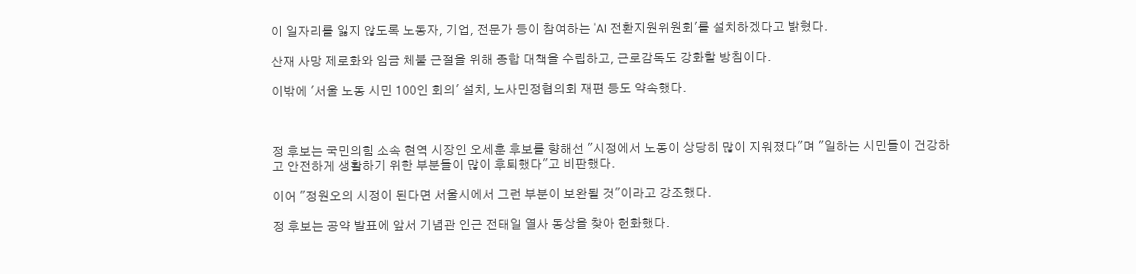이 일자리를 잃지 않도록 노동자, 기업, 전문가 등이 참여하는 'AI 전환지원위원회'를 설치하겠다고 밝혔다.

산재 사망 제로화와 임금 체불 근절을 위해 종합 대책을 수립하고, 근로감독도 강화할 방침이다.

이밖에 '서울 노동 시민 100인 회의' 설치, 노사민정협의회 재편 등도 약속했다.



정 후보는 국민의힘 소속 현역 시장인 오세훈 후보를 향해선 "시정에서 노동이 상당히 많이 지워졌다"며 "일하는 시민들이 건강하고 안전하게 생활하기 위한 부분들이 많이 후퇴했다"고 비판했다.

이어 "정원오의 시정이 된다면 서울시에서 그런 부분이 보완될 것"이라고 강조했다.

정 후보는 공약 발표에 앞서 기념관 인근 전태일 열사 동상을 찾아 헌화했다.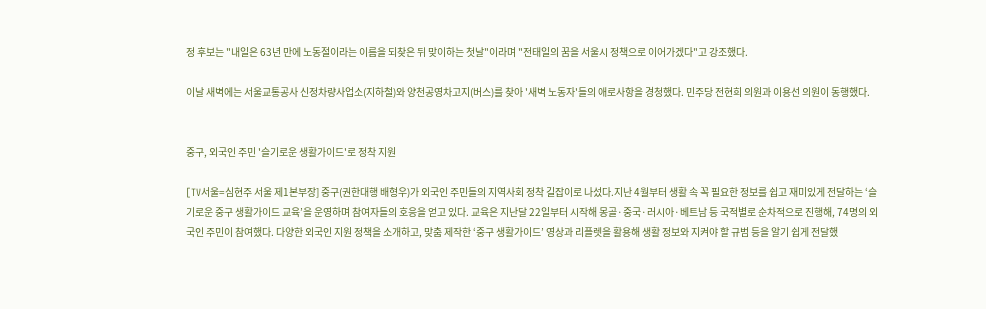정 후보는 "내일은 63년 만에 노동절이라는 이름을 되찾은 뒤 맞이하는 첫날"이라며 "전태일의 꿈을 서울시 정책으로 이어가겠다"고 강조했다.

이날 새벽에는 서울교통공사 신정차량사업소(지하철)와 양천공영차고지(버스)를 찾아 '새벽 노동자'들의 애로사항을 경청했다. 민주당 전현희 의원과 이용선 의원이 동행했다.


중구, 외국인 주민 '슬기로운 생활가이드'로 정착 지원

[TV서울=심현주 서울 제1본부장] 중구(권한대행 배형우)가 외국인 주민들의 지역사회 정착 길잡이로 나섰다.지난 4월부터 생활 속 꼭 필요한 정보를 쉽고 재미있게 전달하는 ‘슬기로운 중구 생활가이드 교육’을 운영하며 참여자들의 호응을 얻고 있다. 교육은 지난달 22일부터 시작해 몽골·중국·러시아·베트남 등 국적별로 순차적으로 진행해, 74명의 외국인 주민이 참여했다. 다양한 외국인 지원 정책을 소개하고, 맞춤 제작한 ‘중구 생활가이드’ 영상과 리플렛을 활용해 생활 정보와 지켜야 할 규범 등을 알기 쉽게 전달했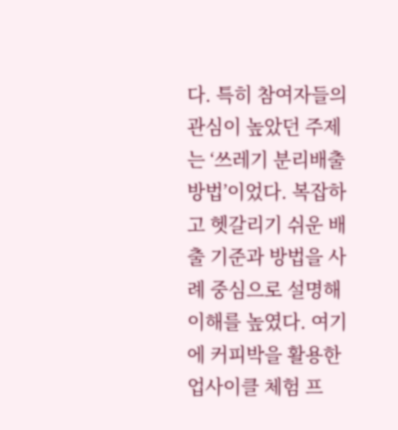다. 특히 참여자들의 관심이 높았던 주제는 ‘쓰레기 분리배출 방법’이었다. 복잡하고 헷갈리기 쉬운 배출 기준과 방법을 사례 중심으로 설명해 이해를 높였다. 여기에 커피박을 활용한 업사이클 체험 프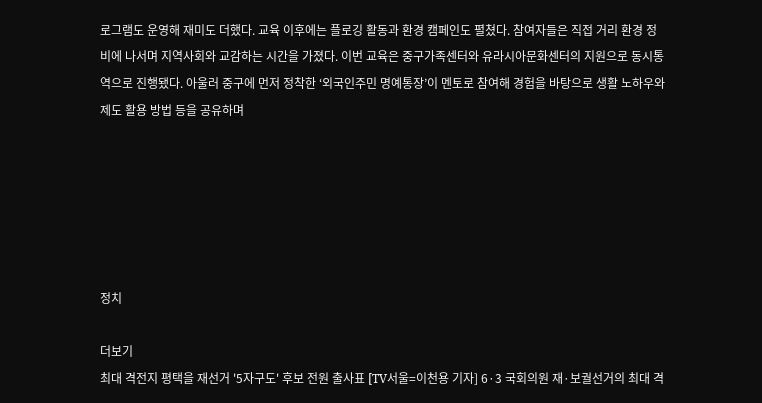로그램도 운영해 재미도 더했다. 교육 이후에는 플로깅 활동과 환경 캠페인도 펼쳤다. 참여자들은 직접 거리 환경 정비에 나서며 지역사회와 교감하는 시간을 가졌다. 이번 교육은 중구가족센터와 유라시아문화센터의 지원으로 동시통역으로 진행됐다. 아울러 중구에 먼저 정착한 ‘외국인주민 명예통장’이 멘토로 참여해 경험을 바탕으로 생활 노하우와 제도 활용 방법 등을 공유하며






정치

더보기
최대 격전지 평택을 재선거 '5자구도' 후보 전원 출사표 [TV서울=이천용 기자] 6·3 국회의원 재·보궐선거의 최대 격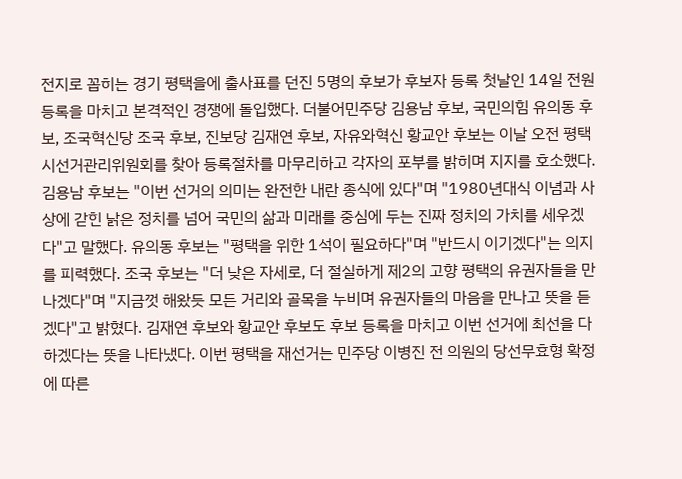전지로 꼽히는 경기 평택을에 출사표를 던진 5명의 후보가 후보자 등록 첫날인 14일 전원 등록을 마치고 본격적인 경쟁에 돌입했다. 더불어민주당 김용남 후보, 국민의힘 유의동 후보, 조국혁신당 조국 후보, 진보당 김재연 후보, 자유와혁신 황교안 후보는 이날 오전 평택시선거관리위원회를 찾아 등록절차를 마무리하고 각자의 포부를 밝히며 지지를 호소했다. 김용남 후보는 "이번 선거의 의미는 완전한 내란 종식에 있다"며 "1980년대식 이념과 사상에 갇힌 낡은 정치를 넘어 국민의 삶과 미래를 중심에 두는 진짜 정치의 가치를 세우겠다"고 말했다. 유의동 후보는 "평택을 위한 1석이 필요하다"며 "반드시 이기겠다"는 의지를 피력했다. 조국 후보는 "더 낮은 자세로, 더 절실하게 제2의 고향 평택의 유권자들을 만나겠다"며 "지금껏 해왔듯 모든 거리와 골목을 누비며 유권자들의 마음을 만나고 뜻을 듣겠다"고 밝혔다. 김재연 후보와 황교안 후보도 후보 등록을 마치고 이번 선거에 최선을 다하겠다는 뜻을 나타냈다. 이번 평택을 재선거는 민주당 이병진 전 의원의 당선무효형 확정에 따른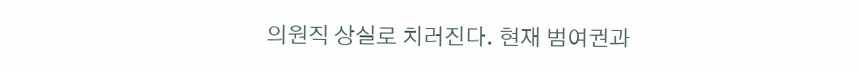의원직 상실로 치러진다. 현재 범여권과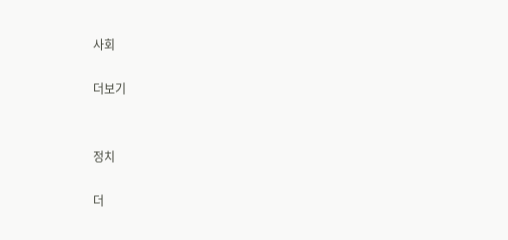사회

더보기


정치

더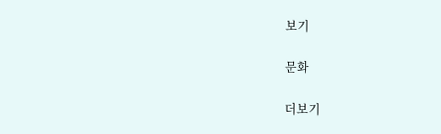보기

문화

더보기